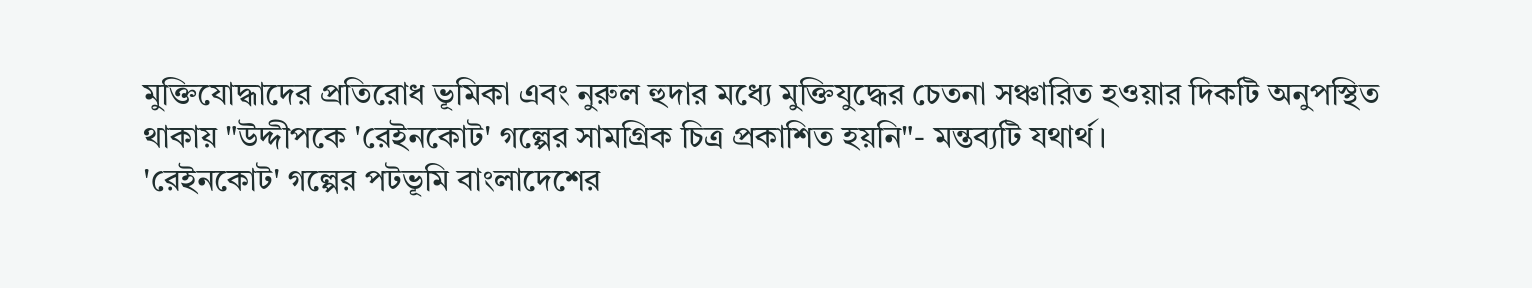মুক্তিযোদ্ধাদের প্রতিরোধ ভূমিকা এবং নুরুল হুদার মধ্যে মুক্তিযুদ্ধের চেতনা সঞ্চারিত হওয়ার দিকটি অনুপস্থিত থাকায় "উদ্দীপকে 'রেইনকোট' গল্পের সামগ্রিক চিত্র প্রকাশিত হয়নি"- মন্তব্যটি যথার্থ।
'রেইনকোট' গল্পের পটভূমি বাংলাদেশের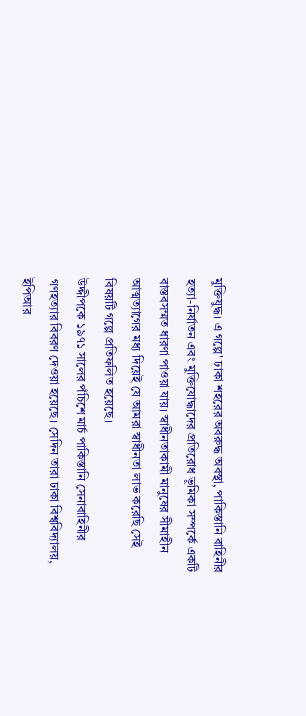মুক্তিযুদ্ধ। এ গল্পে' ঢাকা শহরের অবরুদ্ধ অবস্থা, পাকিস্তানি বাহিনীর হত্যা-নির্যাতন এবং মুক্তিযোদ্ধাদের প্রতিরোধ ভূমিকা সম্পর্কে একটি বাস্তবসম্মত ধারণা পাওয়া যায়। স্বাধীনতাকামী মানুষের সীমাহীন আত্মত্যাগের মধ্য দিয়েই যে আমরা স্বাধীনতা লাভ করেছি সেই বিষয়টি গল্পে প্রতিফলিত হয়েছে।
উদ্দীপকে ১৯৭১ সালের পঁচিশে মার্চ পাকিস্তানি সেনাবাহিনীর গণহত্যার বিবরণ দেওয়া হয়েছে। সেদিন তারা ঢাকা বিশ্ববিদ্যালয়, ইপিআর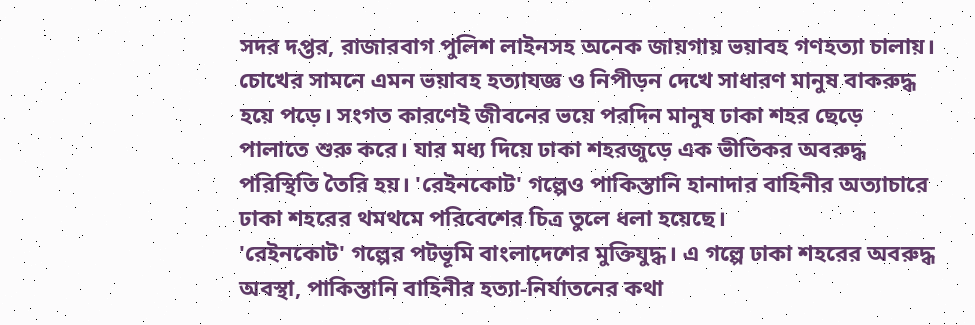সদর দপ্তর, রাজারবাগ পুলিশ লাইনসহ অনেক জায়গায় ভয়াবহ গণহত্যা চালায়। চোখের সামনে এমন ভয়াবহ হত্যাযজ্ঞ ও নিপীড়ন দেখে সাধারণ মানুষ বাকরুদ্ধ হয়ে পড়ে। সংগত কারণেই জীবনের ভয়ে পরদিন মানুষ ঢাকা শহর ছেড়ে পালাতে শুরু করে। যার মধ্য দিয়ে ঢাকা শহরজুড়ে এক ভীতিকর অবরুদ্ধ পরিস্থিতি তৈরি হয়। 'রেইনকোট' গল্পেও পাকিস্তানি হানাদার বাহিনীর অত্যাচারে ঢাকা শহরের থমথমে পরিবেশের চিত্র তুলে ধলা হয়েছে।
'রেইনকোট' গল্পের পটভূমি বাংলাদেশের মুক্তিযুদ্ধ। এ গল্পে ঢাকা শহরের অবরুদ্ধ অবস্থা, পাকিস্তানি বাহিনীর হত্যা-নির্যাতনের কথা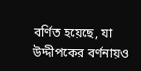বর্ণিত হয়েছে, যা উদ্দীপকের বর্ণনায়ও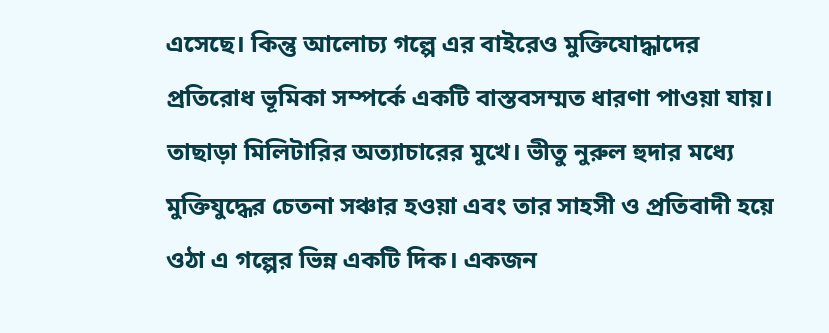এসেছে। কিন্তু আলোচ্য গল্পে এর বাইরেও মুক্তিযোদ্ধাদের প্রতিরোধ ভূমিকা সম্পর্কে একটি বাস্তবসম্মত ধারণা পাওয়া যায়। তাছাড়া মিলিটারির অত্যাচারের মুখে। ভীতু নুরুল হুদার মধ্যে মুক্তিযুদ্ধের চেতনা সঞ্চার হওয়া এবং তার সাহসী ও প্রতিবাদী হয়ে ওঠা এ গল্পের ভিন্ন একটি দিক। একজন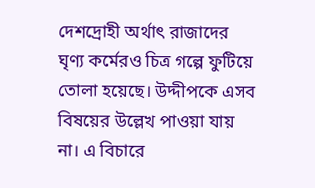দেশদ্রোহী অর্থাৎ রাজাদের ঘৃণ্য কর্মেরও চিত্র গল্পে ফুটিয়ে তোলা হয়েছে। উদ্দীপকে এসব বিষয়ের উল্লেখ পাওয়া যায় না। এ বিচারে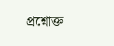প্রশ্নোক্ত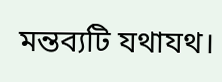মন্তব্যটি যথাযথ।